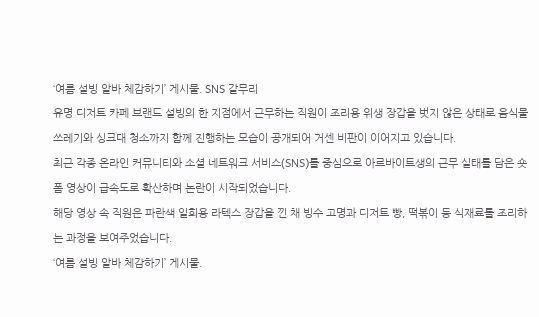‘여름 설빙 알바 체감하기’ 게시물. SNS 갈무리
유명 디저트 카페 브랜드 설빙의 한 지점에서 근무하는 직원이 조리용 위생 장갑을 벗지 않은 상태로 음식물 쓰레기와 싱크대 청소까지 함께 진행하는 모습이 공개되어 거센 비판이 이어지고 있습니다.
최근 각종 온라인 커뮤니티와 소셜 네트워크 서비스(SNS)를 중심으로 아르바이트생의 근무 실태를 담은 숏폼 영상이 급속도로 확산하며 논란이 시작되었습니다.
해당 영상 속 직원은 파란색 일회용 라텍스 장갑을 낀 채 빙수 고명과 디저트 빵, 떡볶이 등 식재료를 조리하는 과정을 보여주었습니다.
‘여름 설빙 알바 체감하기’ 게시물.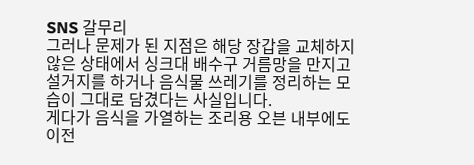SNS 갈무리
그러나 문제가 된 지점은 해당 장갑을 교체하지 않은 상태에서 싱크대 배수구 거름망을 만지고 설거지를 하거나 음식물 쓰레기를 정리하는 모습이 그대로 담겼다는 사실입니다.
게다가 음식을 가열하는 조리용 오븐 내부에도 이전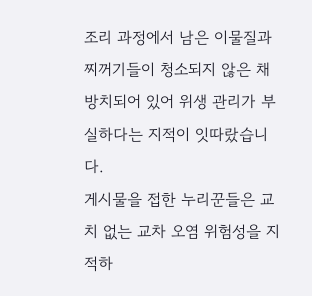조리 과정에서 남은 이물질과 찌꺼기들이 청소되지 않은 채 방치되어 있어 위생 관리가 부실하다는 지적이 잇따랐습니다.
게시물을 접한 누리꾼들은 교치 없는 교차 오염 위험성을 지적하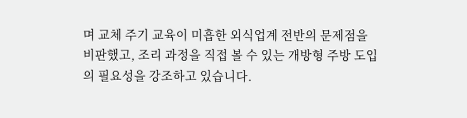며 교체 주기 교육이 미흡한 외식업계 전반의 문제점을 비판했고, 조리 과정을 직접 볼 수 있는 개방형 주방 도입의 필요성을 강조하고 있습니다.